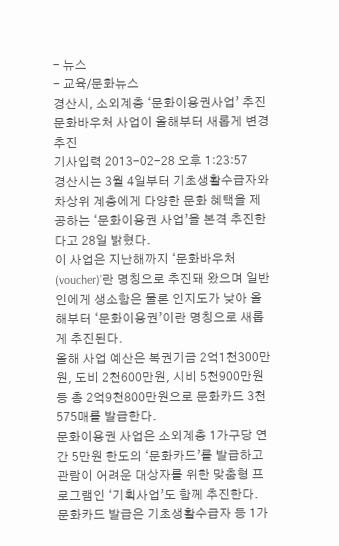- 뉴스
- 교육/문화뉴스
경산시, 소외계층 ‘문화이용권사업’ 추진
문화바우처 사업이 올해부터 새롭게 변경 추진
기사입력 2013-02-28 오후 1:23:57
경산시는 3월 4일부터 기초생활수급자와 차상위 계층에게 다양한 문화 혜택을 제공하는 ‘문화이용권 사업’을 본격 추진한다고 28일 밝혔다.
이 사업은 지난해까지 ‘문화바우처(voucher)’란 명칭으로 추진돼 왔으며 일반인에게 생소함은 물론 인지도가 낮아 올해부터 ‘문화이용권’이란 명칭으로 새롭게 추진된다.
올해 사업 예산은 복권기금 2억1천300만원, 도비 2천600만원, 시비 5천900만원 등 총 2억9천800만원으로 문화카드 3천575매를 발급한다.
문화이용권 사업은 소외계층 1가구당 연간 5만원 한도의 ‘문화카드’를 발급하고 관람이 어려운 대상자를 위한 맞춤형 프로그램인 ‘기획사업’도 함께 추진한다.
문화카드 발급은 기초생활수급자 등 1가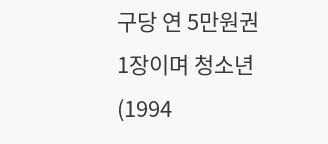구당 연 5만원권 1장이며 청소년(1994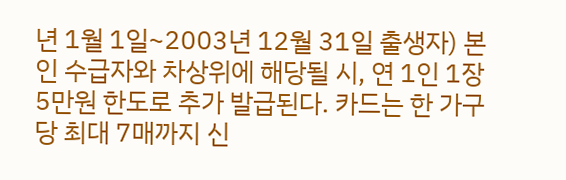년 1월 1일~2003년 12월 31일 출생자) 본인 수급자와 차상위에 해당될 시, 연 1인 1장 5만원 한도로 추가 발급된다. 카드는 한 가구 당 최대 7매까지 신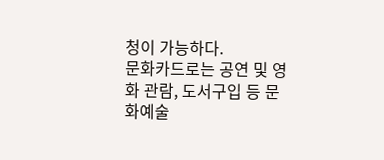청이 가능하다.
문화카드로는 공연 및 영화 관람, 도서구입 등 문화예술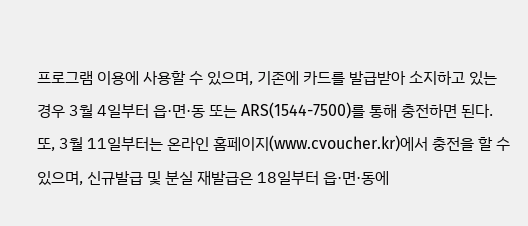프로그램 이용에 사용할 수 있으며, 기존에 카드를 발급받아 소지하고 있는 경우 3월 4일부터 읍·면·동 또는 ARS(1544-7500)를 통해 충전하면 된다.
또, 3월 11일부터는 온라인 홈페이지(www.cvoucher.kr)에서 충전을 할 수 있으며, 신규발급 및 분실 재발급은 18일부터 읍·면·동에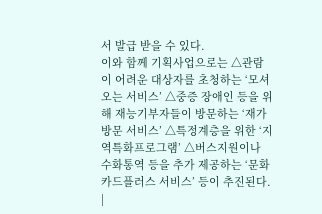서 발급 받을 수 있다.
이와 함께 기획사업으로는 △관람이 어려운 대상자를 초청하는 ‘모셔오는 서비스’ △중증 장애인 등을 위해 재능기부자들이 방문하는 ‘재가방문 서비스’ △특정계층을 위한 ‘지역특화프로그램’ △버스지원이나 수화통역 등을 추가 제공하는 ‘문화 카드플러스 서비스’ 등이 추진된다.
|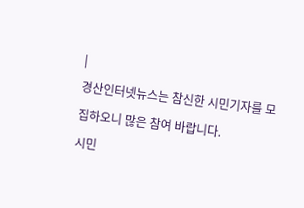|
경산인터넷뉴스는 참신한 시민기자를 모집하오니 많은 참여 바랍니다.
시민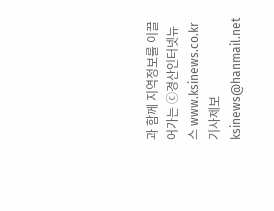과 함께 지역정보를 이끌어가는 ⓒ경산인터넷뉴스 www.ksinews.co.kr
기사제보 ksinews@hanmail.net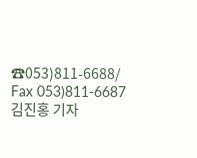☎053)811-6688/ Fax 053)811-6687
김진홍 기자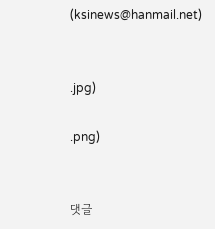(ksinews@hanmail.net)


.jpg)

.png)


댓글